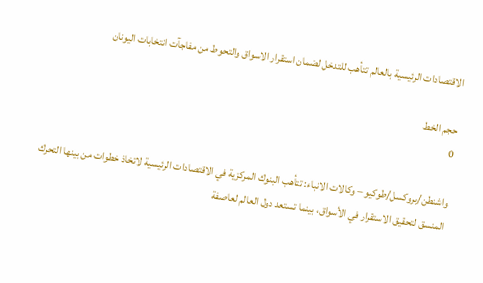الاقتصادات الرئيسية بالعالم تتأهب للتدخل لضمان استقرار الاسواق والتحوط من مفاجآت انتخابات اليونان

حجم الخط
0

واشنطن/بروكسل/طوكيو – وكالات الانباء: تتأهب البنوك المركزية في الاقتصادات الرئيسية لاتخاذ خطوات من بينها التحرك المنسق لتحقيق الاستقرار في الأسواق، بينما تستعد دول العالم لعاصفة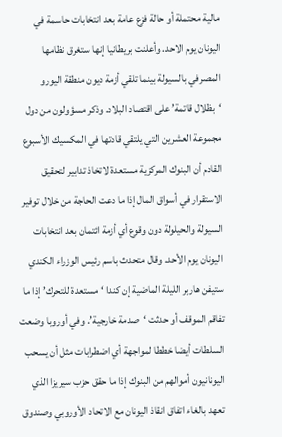مالية محتملة أو حالة فزع عامة بعد انتخابات حاسمة في اليونان يوم الاحد. وأعلنت بريطانيا إنها ستغرق نظامها المصرفي بالسيولة بينما تلقي أزمة ديون منطقة اليورو ‘بظلال قاتمة’ على اقتصاد البلاد. وذكر مسؤولون من دول مجموعة العشرين التي يلتقي قادتها في المكسيك الأسبوع القادم أن البنوك المركزية مستعدة لاتخاذ تدابير لتحقيق الاستقرار في أسواق المال إذا ما دعت الحاجة من خلال توفير السيولة والحيلولة دون وقوع أي أزمة ائتمان بعد انتخابات اليونان يوم الأحد. وقال متحدث باسم رئيس الوزراء الكندي ستيفن هاربر الليلة الماضية إن كندا ‘مستعدة للتحرك’ إذا ما تفاقم الموقف أو حدثت ‘صدمة خارجية’. وفي أوروبا وضعت السلطات أيضا خططا لمواجهة أي اضطرابات مثل أن يسحب اليونانيون أموالهم من البنوك إذا ما حقق حزب سيريزا الذي تعهد بالغاء اتفاق انقاذ اليونان مع الاتحاد الأوروبي وصندوق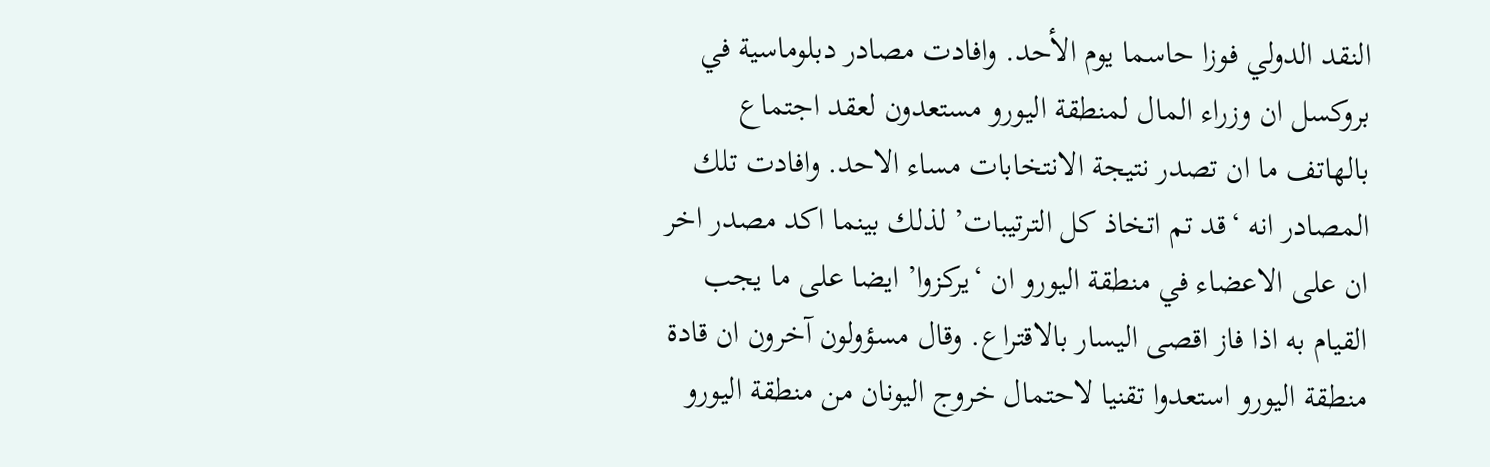النقد الدولي فوزا حاسما يوم الأحد. وافادت مصادر دبلوماسية في بروكسل ان وزراء المال لمنطقة اليورو مستعدون لعقد اجتماع بالهاتف ما ان تصدر نتيجة الانتخابات مساء الاحد. وافادت تلك المصادر انه ‘قد تم اتخاذ كل الترتيبات’ لذلك بينما اكد مصدر اخر ان على الاعضاء في منطقة اليورو ان ‘يركزوا’ ايضا على ما يجب القيام به اذا فاز اقصى اليسار بالاقتراع. وقال مسؤولون آخرون ان قادة منطقة اليورو استعدوا تقنيا لاحتمال خروج اليونان من منطقة اليورو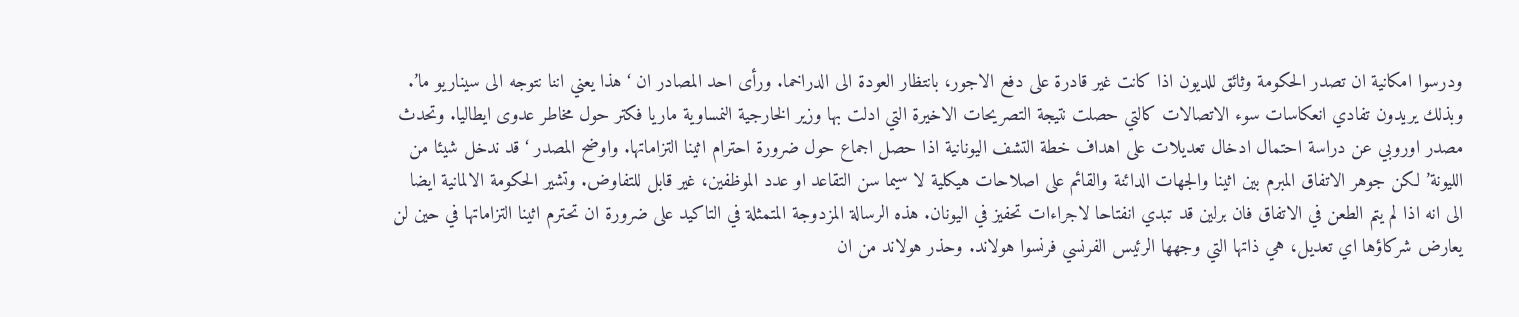ودرسوا امكانية ان تصدر الحكومة وثائق للديون اذا كانت غير قادرة على دفع الاجور، بانتظار العودة الى الدراخما. ورأى احد المصادر ان ‘هذا يعني اننا نتوجه الى سيناريو ما’. وبذلك يريدون تفادي انعكاسات سوء الاتصالات كالتي حصلت نتيجة التصريحات الاخيرة التي ادلت بها وزير الخارجية النمساوية ماريا فكتر حول مخاطر عدوى ايطاليا. وتحدث مصدر اوروبي عن دراسة احتمال ادخال تعديلات على اهداف خطة التشف اليونانية اذا حصل اجماع حول ضرورة احترام اثينا التزاماتها. واوضح المصدر ‘قد ندخل شيئا من الليونة’ لكن جوهر الاتفاق المبرم بين اثينا والجهات الدائنة والقائم على اصلاحات هيكلية لا سيما سن التقاعد او عدد الموظفين، غير قابل للتفاوض. وتشير الحكومة الالمانية ايضا الى انه اذا لم يتم الطعن في الاتفاق فان برلين قد تبدي انفتاحا لاجراءات تحفيز في اليونان. هذه الرسالة المزدوجة المتمثلة في التاكيد على ضرورة ان تحترم اثينا التزاماتها في حين لن يعارض شركاؤها اي تعديل، هي ذاتها التي وجهها الرئيس الفرنسي فرنسوا هولاند. وحذر هولاند من ان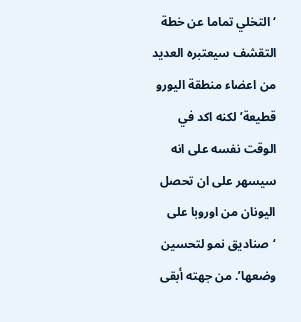‘التخلي تماما عن خطة التقشف سيعتبره العديد من اعضاء منطقة اليورو قطيعة’ لكنه اكد في الوقت نفسه على انه سيسهر على ان تحصل اليونان من اوروبا على ‘صناديق نمو لتحسين وضعها’. من جهته أبقى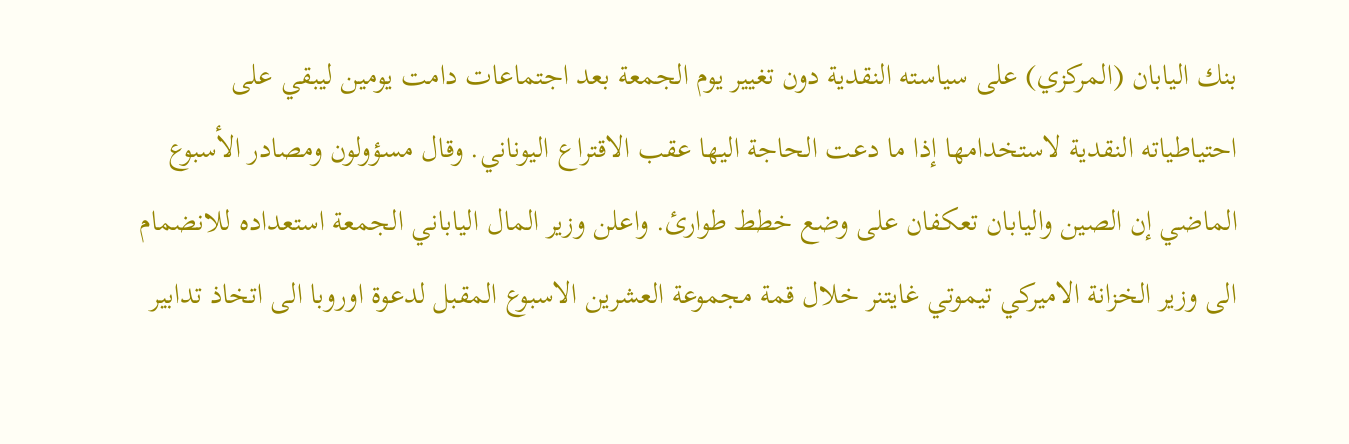بنك اليابان (المركزي) على سياسته النقدية دون تغيير يوم الجمعة بعد اجتماعات دامت يومين ليبقي على احتياطياته النقدية لاستخدامها إذا ما دعت الحاجة اليها عقب الاقتراع اليوناني. وقال مسؤولون ومصادر الأسبوع الماضي إن الصين واليابان تعكفان على وضع خطط طوارئ. واعلن وزير المال الياباني الجمعة استعداده للانضمام الى وزير الخزانة الاميركي تيموتي غايتنر خلال قمة مجموعة العشرين الاسبوع المقبل لدعوة اوروبا الى اتخاذ تدابير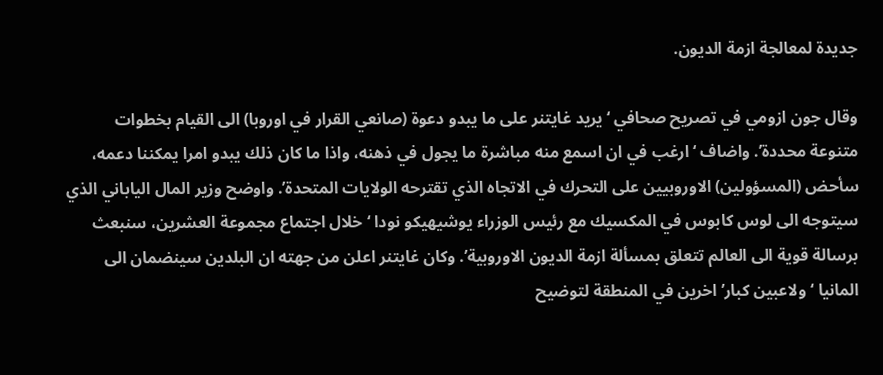جديدة لمعالجة ازمة الديون.

وقال جون ازومي في تصريح صحافي ‘يريد غايتنر على ما يبدو دعوة (صانعي القرار في اوروبا) الى القيام بخطوات متنوعة محددة’. واضاف ‘ارغب في ان اسمع منه مباشرة ما يجول في ذهنه، واذا ما كان ذلك يبدو امرا يمكننا دعمه، سأحض (المسؤولين) الاوروبيين على التحرك في الاتجاه الذي تقترحه الولايات المتحدة’. واوضح وزير المال الياباني الذي سيتوجه الى لوس كابوس في المكسيك مع رئيس الوزراء يوشيهيكو نودا ‘خلال اجتماع مجموعة العشرين، سنبعث برسالة قوية الى العالم تتعلق بمسألة ازمة الديون الاوروبية’. وكان غايتنر اعلن من جهته ان البلدين سينضمان الى المانيا ‘ولاعبين كبار’ اخرين في المنطقة لتوضيح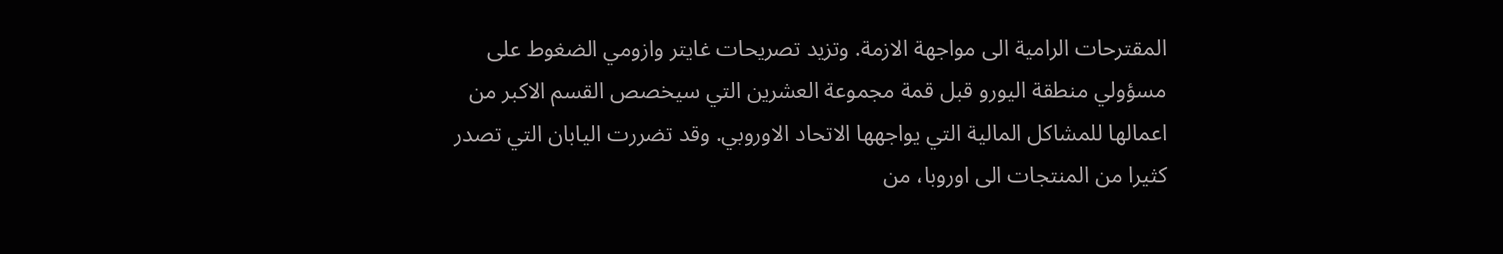المقترحات الرامية الى مواجهة الازمة. وتزيد تصريحات غايتر وازومي الضغوط على مسؤولي منطقة اليورو قبل قمة مجموعة العشرين التي سيخصص القسم الاكبر من اعمالها للمشاكل المالية التي يواجهها الاتحاد الاوروبي. وقد تضررت اليابان التي تصدر كثيرا من المنتجات الى اوروبا، من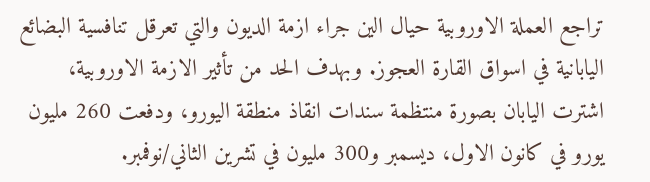تراجع العملة الاوروبية حيال الين جراء ازمة الديون والتي تعرقل تنافسية البضائع اليابانية في اسواق القارة العجوز. وبهدف الحد من تأثير الازمة الاوروبية، اشترت اليابان بصورة منتظمة سندات انقاذ منطقة اليورو، ودفعت 260 مليون يورو في كانون الاول، ديسمبر و300 مليون في تشرين الثاني/نوفمبر.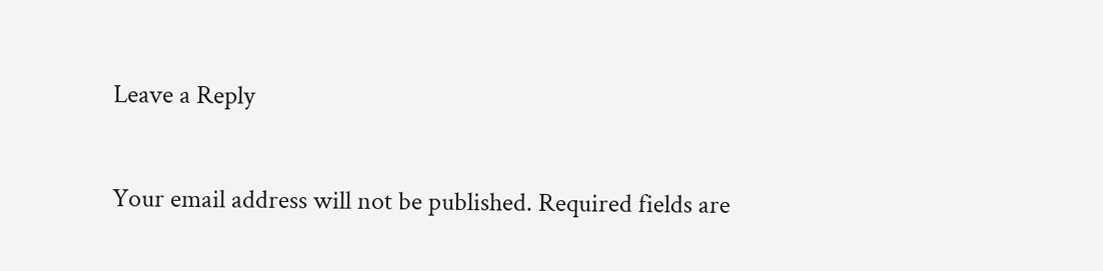Leave a Reply

Your email address will not be published. Required fields are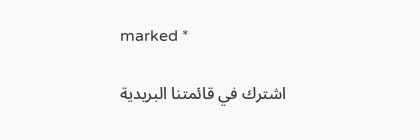marked *

اشترك في قائمتنا البريدية